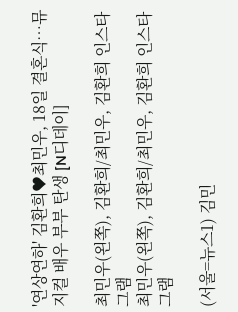'연상연하' 김환희♥최민우, 18일 결혼식…뮤지컬 배우 부부 탄생 [N디데이]

최민우(왼쪽), 김환희/최민우, 김환희 인스타그램
최민우(왼쪽), 김환희/최민우, 김환희 인스타그램

(서울=뉴스1) 김민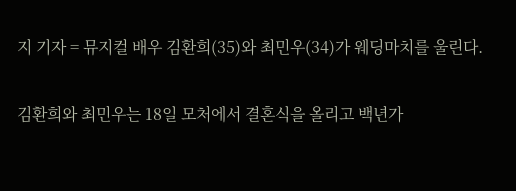지 기자 = 뮤지컬 배우 김환희(35)와 최민우(34)가 웨딩마치를 울린다.

김환희와 최민우는 18일 모처에서 결혼식을 올리고 백년가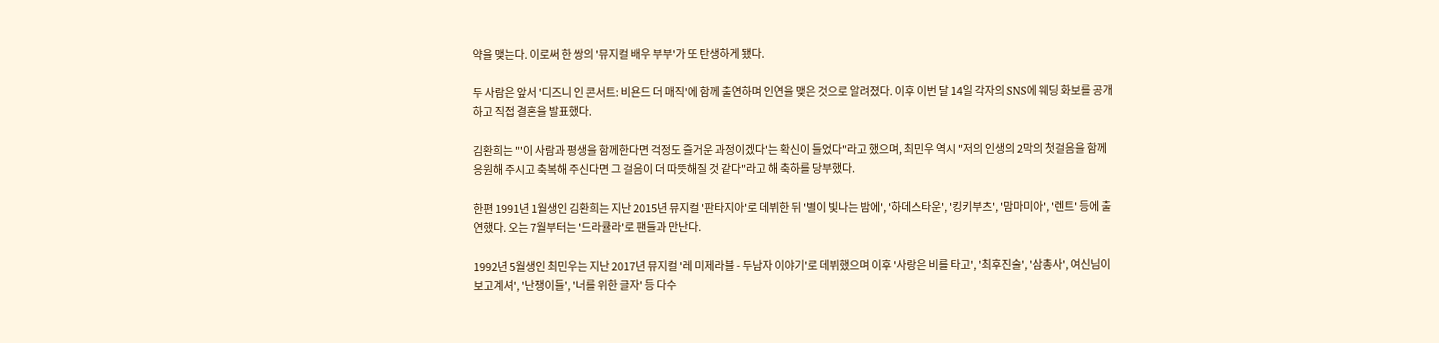약을 맺는다. 이로써 한 쌍의 '뮤지컬 배우 부부'가 또 탄생하게 됐다.

두 사람은 앞서 '디즈니 인 콘서트: 비욘드 더 매직'에 함께 출연하며 인연을 맺은 것으로 알려졌다. 이후 이번 달 14일 각자의 SNS에 웨딩 화보를 공개하고 직접 결혼을 발표했다.

김환희는 "'이 사람과 평생을 함께한다면 걱정도 즐거운 과정이겠다'는 확신이 들었다"라고 했으며, 최민우 역시 "저의 인생의 2막의 첫걸음을 함께 응원해 주시고 축복해 주신다면 그 걸음이 더 따뜻해질 것 같다"라고 해 축하를 당부했다.

한편 1991년 1월생인 김환희는 지난 2015년 뮤지컬 '판타지아'로 데뷔한 뒤 '별이 빛나는 밤에', '하데스타운', '킹키부츠', '맘마미아', '렌트' 등에 출연했다. 오는 7월부터는 '드라큘라'로 팬들과 만난다.

1992년 5월생인 최민우는 지난 2017년 뮤지컬 '레 미제라블 - 두남자 이야기'로 데뷔했으며 이후 '사랑은 비를 타고', '최후진술', '삼총사', 여신님이 보고계셔', '난쟁이들', '너를 위한 글자' 등 다수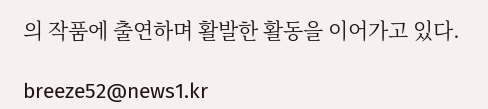의 작품에 출연하며 활발한 활동을 이어가고 있다.

breeze52@news1.kr